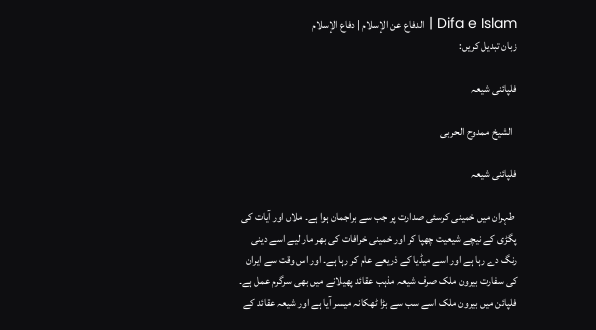Difa e Islam | الدفاع عن الإسلام | دفاع الإسلام
زبان تبدیل کریں:

فلپائنی شیعہ

  الشیخ ممدوح الحربی

فلپائنی شیعہ

 طہران میں خمینی کرسئی صدارت پر جب سے براجمان ہوا ہے۔ ملاں اور آیات کی پگڑی کے نیچے شیعیت چھپا کر اور خمینی خرافات کی بھر مار لیے اسے دینی رنگ دے رہا ہے اور اسے میڈیا کے ذریعے عام کر رہا ہے۔ اور اس وقت سے ایران کی سفارت بیرون ملک صرف شیعہ مذہب عقائد پھیلانے میں بھی سرگرم عمل ہے۔ فلپائن میں بیرون ملک اسے سب سے بڑا ٹھکانہ میسر آیا ہے اور شیعہ عقائد کے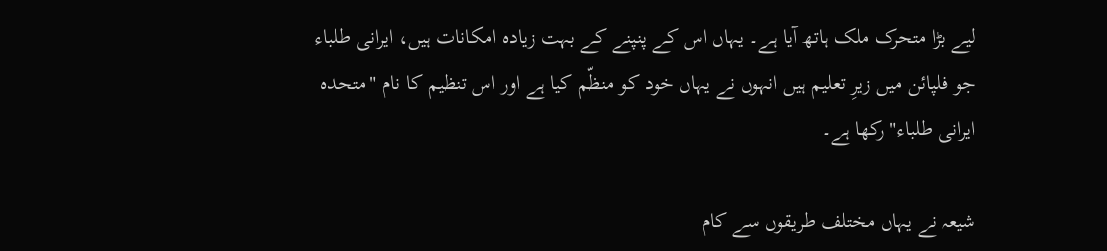لیے بڑا متحرک ملک ہاتھ آیا ہے۔ یہاں اس کے پنپنے کے بہت زیادہ امکانات ہیں، ایرانی طلباء جو فلپائن میں زیرِ تعلیم ہیں انہوں نے یہاں خود کو منظّم کیا ہے اور اس تنظیم کا نام "متحدہ ایرانی طلباء" رکھا ہے۔

شیعہ نے یہاں مختلف طریقوں سے کام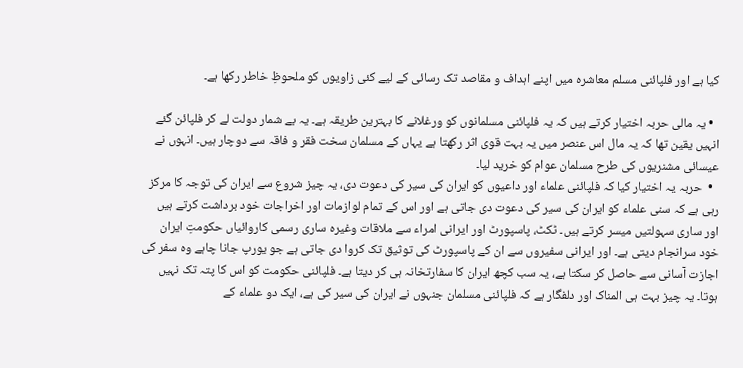کیا ہے اور فلپائنی مسلم معاشرہ میں اپنے اہداف و مقاصد تک رسائی کے لیے کئی زاویوں کو ملحوظِ خاطر رکھا ہے۔

  • یہ مالی حربہ اختیار کرتے ہیں کہ یہ فلپائنی مسلمانوں کو ورغلانے کا بہترین طریقہ ہے۔ یہ بے شمار دولت لے کر فلپائن گئے انہیں یقین تھا کہ یہ مال اس عنصر میں یہ بہت قوی اثر رکھتا ہے یہاں کے مسلمان سخت فقر و فاقہ سے دوچار ہیں۔ انہوں نے عیسائی مشنریوں کی طرح مسلمان عوام کو خرید لیا۔
  •  حربہ یہ اختیار کیا کہ فلپائنی علماء اور داعیوں کو ایران کی سیر کی دعوت دی، یہ چیز شروع سے ایران کی توجہ کا مرکز رہی ہے کہ سنی علماء کو ایران کی سیر کی دعوت دی جاتی ہے اور اس کے تمام لوازمات اور اخراجات خود برداشت کرتے ہیں اور ساری سہولتیں میسر کرتے ہیں۔ ٹکٹ، پاسپورٹ اور ایرانی امراء سے ملاقات وغیرہ ساری رسمی کاروائیاں حکومتِ ایران خود سرانجام دیتی ہے۔ اور ایرانی سفیروں سے ان کے پاسپورٹ کی توثیق تک کروا دی جاتی ہے جو یورپ جانا چاہے وہ سفر کی اجازت آسانی سے حاصل کر سکتا ہے، یہ سب کچھ ایران کا سفارتخانہ ہی کر دیتا ہے۔ فلپائنی حکومت کو اس کا پتہ تک نہیں ہوتا۔ یہ چیز بہت ہی المناک اور دلفگار ہے کہ فلپائنی مسلمان جنہوں نے ایران کی سیر کی ہے، ایک دو علماء کے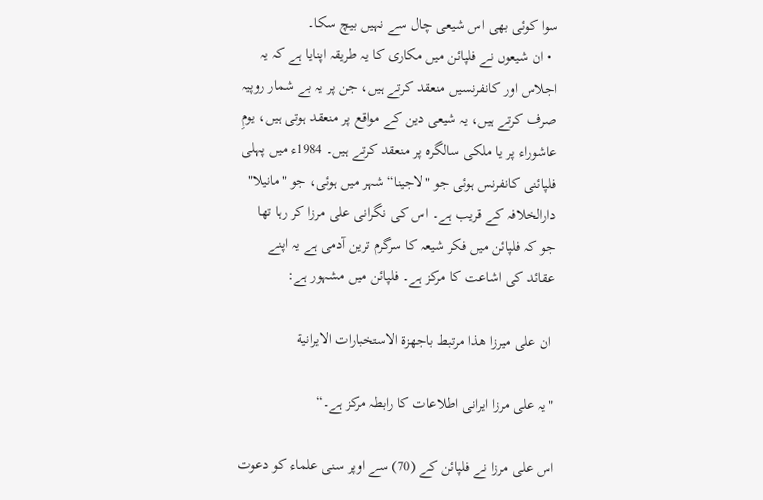سوا کوئی بھی اس شیعی چال سے نہیں بیچ سکا۔
  • ان شیعوں نے فلپائن میں مکاری کا یہ طریقہ اپنایا ہے کہ یہ اجلاس اور کانفرنسیں منعقد کرتے ہیں، جن پر یہ بے شمار روپیہ صرف کرتے ہیں، یہ شیعی دین کے مواقع پر منعقد ہوتی ہیں، یومِ عاشوراء پر یا ملکی سالگرہ پر منعقد کرتے ہیں۔ 1984ء میں پہلی فلپائنی کانفرنس ہوئی جو "لاجینا“ شہر میں ہوئی، جو "مانیلا" دارالخلافہ کے قریب ہے۔ اس کی نگرانی علی مرزا کر رہا تھا جو کہ فلپائن میں فکر شیعہ کا سرگرم ترین آدمی ہے یہ اپنے عقائد کی اشاعت کا مرکز ہے۔ فلپائن میں مشہور ہے:

 ان على ميرزا هذا مرتبط باجهزة الاستخبارات الايرانية

"یہ علی مرزا ایرانی اطلاعات کا رابطہ مرکز ہے۔“

اس علی مرزا نے فلپائن کے (70) سے اوپر سنی علماء کو دعوت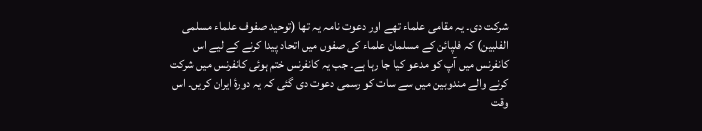شرکت دی۔ یہ مقامی علماء تھے اور دعوت نامہ یہ تھا (توحید صفوف علماء مسلمی الفلبین) کہ فلپائن کے مسلمان علماء کی صفوں میں اتحاد پیدا کرنے کے لیے اس کانفرنس میں آپ کو مدعو کیا جا رہا ہے۔ جب یہ کانفرنس ختم ہوئی کانفرنس میں شرکت کرنے والے مندوبین میں سے سات کو رسمی دعوت دی گئی کہ یہ دورۀ ایران کریں۔ اس وقت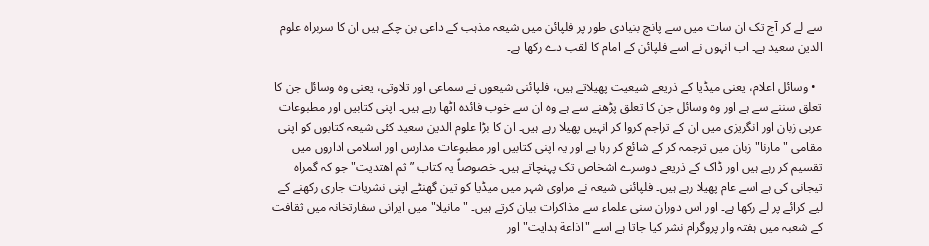سے لے کر آج تک ان سات میں سے پانچ بنیادی طور پر فلپائن میں شیعہ مذہب کے داعی بن چکے ہیں ان کا سربراہ علوم الدین سعید ہے۔ اب انہوں نے اسے فلپائن کے امام کا لقب دے رکھا ہے۔

  • وسائل اعلام، یعنی میڈیا کے ذریعے شیعیت پھیلاتے ہیں، فلپائنی شیعوں نے سماعی اور تلاوتی، یعنی وہ وسائل جن کا تعلق سننے سے ہے اور وہ وسائل جن کا تعلق پڑھنے سے ہے وہ ان سے خوب فائدہ اٹھا رہے ہیں۔ اپنی کتابیں اور مطبوعات عربی زبان اور انگریزی میں ان کے تراجم کروا کر انہیں پھیلا رہے ہیں۔ ان کا بڑا علوم الدین سعید کئی شیعہ کتابوں کو اپنی مقامی "مارنا" زبان میں ترجمہ کر کے شائع کر رہا ہے اور یہ اپنی کتابیں اور مطبوعات مدارس اور اسلامی اداروں میں تقسیم کر رہے ہیں اور ڈاک کے ذریعے دوسرے اشخاص تک پہنچاتے ہیں۔ خصوصاً یہ کتاب ”ثم اھتدیت" جو کہ گمراہ تیجانی کی ہے اسے عام پھیلا رہے ہیں۔ فلپائنی شیعہ نے مراوی شہر میں میڈیا کو تین گھنٹے اپنی نشریات جاری رکھنے کے لیے کرائے پر لے رکھا ہے۔ اور اس دوران سنی علماء سے مذاکرات بیان کرتے ہیں۔ "مانیلا" میں ایرانی سفارتخانہ میں ثقافت کے شعبہ میں ہفتہ وار پروگرام نشر کیا جاتا ہے اسے "اذاعة ہدایت" اور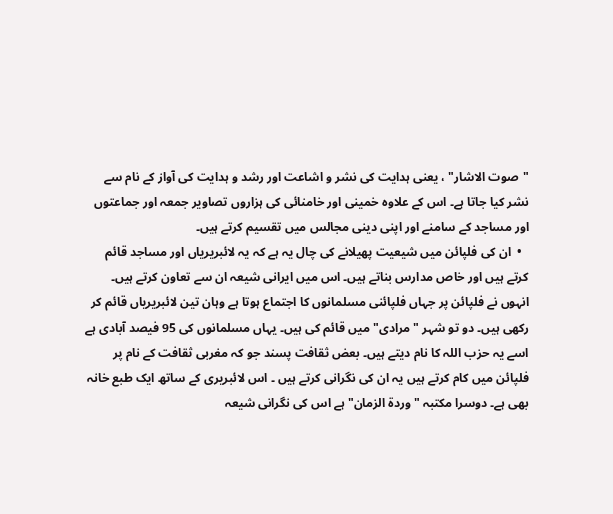"صوت الاشار" ، یعنی ہدایت کی نشر و اشاعت اور رشد و ہدایت کی آواز کے نام سے نشر کیا جاتا ہے۔ اس کے علاوہ خمینی اور خامنائی کی ہزاروں تصاویر جمعہ اور جماعتوں اور مساجد کے سامنے اور اپنی دینی مجالس میں تقسیم کرتے ہیں۔
  •  ان کی فلپائن میں شیعیت پھیلانے کی چال یہ ہے کہ یہ لائبریریاں اور مساجد قائم کرتے ہیں اور خاص مدارس بناتے ہیں۔ اس میں ایرانی شیعہ ان سے تعاون کرتے ہیں۔ انہوں نے فلپائن پر جہاں فلپائنی مسلمانوں کا اجتماع ہوتا ہے وہان تین لائبریریاں قائم کر رکھی ہیں۔ دو تو شہر "مرادی" میں قائم کی ہیں۔ یہاں مسلمانوں کی 95 فیصد آبادی ہے اسے یہ حزب اللہ کا نام دیتے ہیں۔ بعض ثقافت پسند جو کہ مغربی ثقافت کے نام پر فلپائن میں کام کرتے ہیں یہ ان کی نگرانی کرتے ہیں ۔ اس لائبریری کے ساتھ ایک طبع خانہ بھی ہے۔ دوسرا مکتبہ "وردة الزمان" ہے اس کی نگرانی شیعہ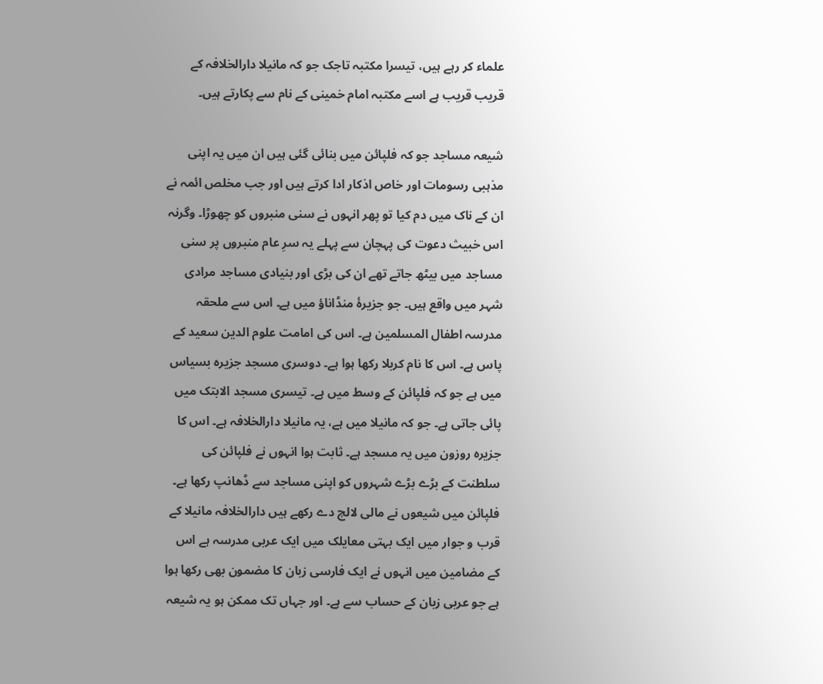علماء کر رہے ہیں، تیسرا مکتبہ تاجک جو کہ مانیلا دارالخلافہ کے قریب قریب ہے اسے مکتبہ امام خمینی کے نام سے پکارتے ہیں۔

شیعہ مساجد جو کہ فلپائن میں بنائی گئی ہیں ان میں یہ اپنی مذہبی رسومات اور خاص اذکار ادا کرتے ہیں اور جب مخلص ائمہ نے ان کے ناک میں دم کیا تو پھر انہوں نے سنی منبروں کو چھوڑا۔ وگرنہ اس خبیث دعوت کی پہچان سے پہلے یہ سرِ عام منبروں پر سنی مساجد میں بیٹھ جاتے تھے ان کی بڑی اور بنیادی مساجد مرادی شہر میں واقع ہیں۔ جو جزیرۀ منڈاناؤ میں ہے۔ اس سے ملحقہ مدرسہ اطفال المسلمین ہے۔ اس کی امامت علوم الدین سعید کے پاس ہے۔ اس کا نام کربلا رکھا ہوا ہے۔ دوسری مسجد جزیرہ بسیاس میں ہے جو کہ فلپائن کے وسط میں ہے۔ تیسری مسجد الابتک میں پائی جاتی ہے۔ جو کہ مانیلا میں ہے، یہ مانیلا دارالخلافہ ہے۔ اس کا جزیرہ روزون میں یہ مسجد ہے۔ ثابت ہوا انہوں نے فلپائن کی سلطنت کے بڑے بڑے شہروں کو اپنی مساجد سے ڈھانپ رکھا ہے۔ فلپائن میں شیعوں نے مالی لالچ دے رکھے ہیں دارالخلافہ مانیلا کے قرب و جوار میں ایک بہتی معایلک میں ایک عربی مدرسہ ہے اس کے مضامین میں انہوں نے ایک فارسی زبان کا مضمون بھی رکھا ہوا ہے جو عربی زبان کے حساب سے ہے۔ اور جہاں تک ممکن ہو یہ شیعہ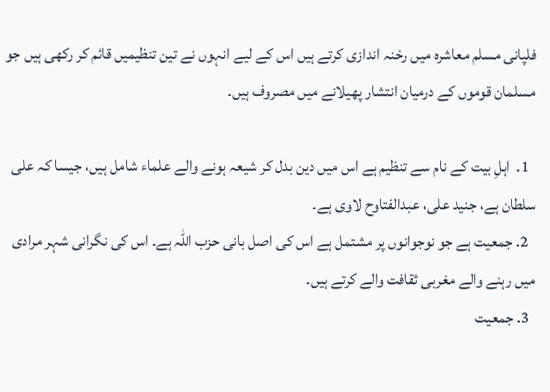فلپانی مسلم معاشرہ میں رخنہ اندازی کرتے ہیں اس کے لیے انہوں نے تین تنظیمیں قائم کر رکھی ہیں جو مسلمان قوموں کے درمیان انتشار پھیلانے میں مصروف ہیں۔

  1.  اہلِ بیت کے نام سے تنظیم ہے اس میں دین بدل کر شیعہ ہونے والے علماء شامل ہیں، جیسا کہ علی سلطان ہے، جنید علی، عبدالفتاوح لاوی ہے۔
  2. جمعیت ہے جو نوجوانوں پر مشتمل ہے اس کی اصل بانی حزب اللہ ہے۔ اس کی نگرانی شہر مرادی میں رہنے والے مغربی ثقافت والے کرتے ہیں۔
  3. جمعیت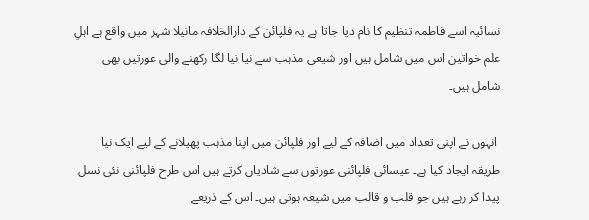نسائیہ اسے فاطمہ تنظیم کا نام دیا جاتا ہے یہ فلپائن کے دارالخلافہ مانیلا شہر میں واقع ہے اہلِ علم خواتین اس میں شامل ہیں اور شیعی مذہب سے نیا نیا لگا رکھنے والی عورتیں بھی شامل ہیں۔

 انہوں نے اپنی تعداد میں اضافہ کے لیے اور فلپائن میں اپنا مذہب پھیلانے کے لیے ایک نیا طریقہ ایجاد کیا ہے۔ عیسائی فلپائنی عورتوں سے شادیاں کرتے ہیں اس طرح فلپائنی نئی نسل پیدا کر رہے ہیں جو قلب و قالب میں شیعہ ہوتی ہیں۔ اس کے ذریعے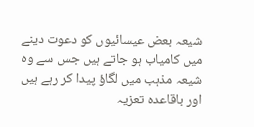شیعہ بعض عیسائیوں کو دعوت دینے میں کامیاب ہو جاتے ہیں جس سے وہ شیعہ مذہب میں لگاؤ پیدا کر رہے ہیں اور باقاعدہ تعزیہ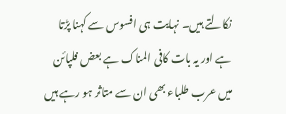نکالتے ہیں۔ نہایت ہی افسوس سے کہنا پڑتا ہے اور یہ بات کافی المناک ہے بعض فلپائن میں عرب طلباء بھی ان سے متاثر ہو رہے ہیں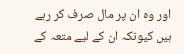اور وہ ان پر مال صرف کر رہے ہیں کیونکہ ان کے لیے متعہ کے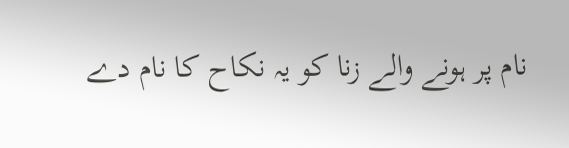نام پر ہونے والے زنا کو یہ نکاح کا نام دے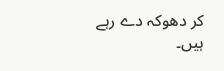کر دھوکہ دے رہے ہیں۔